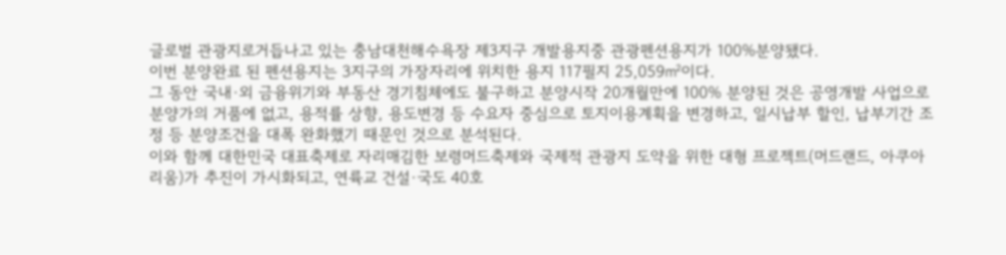글로벌 관광지로거듭나고 있는 충남대천해수욕장 제3지구 개발용지중 관광펜션용지가 100%분양됐다.
이번 분양완료 된 펜션용지는 3지구의 가장자리에 위치한 용지 117필지 25,059㎡이다.
그 동안 국내·외 금융위기와 부동산 경기침체에도 불구하고 분양시작 20개월만에 100% 분양된 것은 공영개발 사업으로 분양가의 거품에 없고, 용적률 상향, 용도변경 등 수요자 중심으로 토지이용계획을 변경하고, 일시납부 할인, 납부기간 조정 등 분양조건을 대폭 완화했기 때문인 것으로 분석된다.
이와 함께 대한민국 대표축제로 자리매김한 보령머드축제와 국제적 관광지 도약을 위한 대형 프로젝트(머드랜드, 아쿠아리움)가 추진이 가시화되고, 연륙교 건설·국도 40호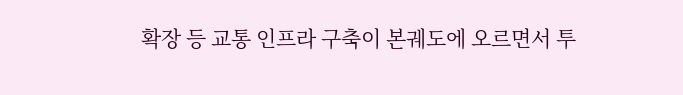확장 등 교통 인프라 구축이 본궤도에 오르면서 투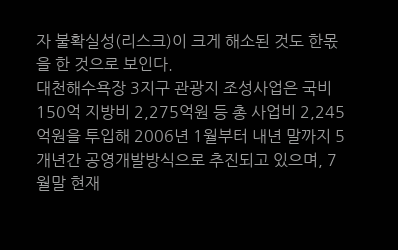자 불확실성(리스크)이 크게 해소된 것도 한몫을 한 것으로 보인다.
대천해수욕장 3지구 관광지 조성사업은 국비 150억 지방비 2,275억원 등 총 사업비 2,245억원을 투입해 2006년 1월부터 내년 말까지 5개년간 공영개발방식으로 추진되고 있으며, 7월말 현재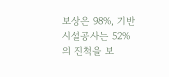보상은 98%, 기반시설공사는 52%의 진척을 보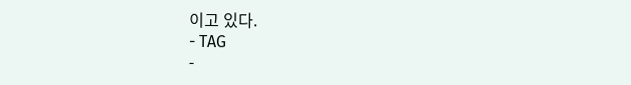이고 있다.
- TAG
-